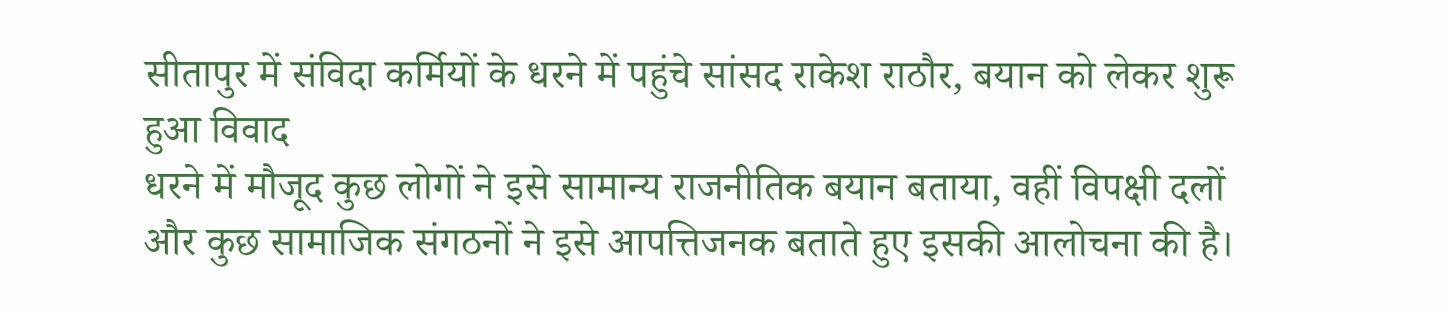सीतापुर में संविदा कर्मियों के धरने में पहुंचे सांसद राकेश राठौर, बयान को लेकर शुरू हुआ विवाद
धरने में मौजूद कुछ लोगों ने इसे सामान्य राजनीतिक बयान बताया, वहीं विपक्षी दलों और कुछ सामाजिक संगठनों ने इसे आपत्तिजनक बताते हुए इसकी आलोचना की है।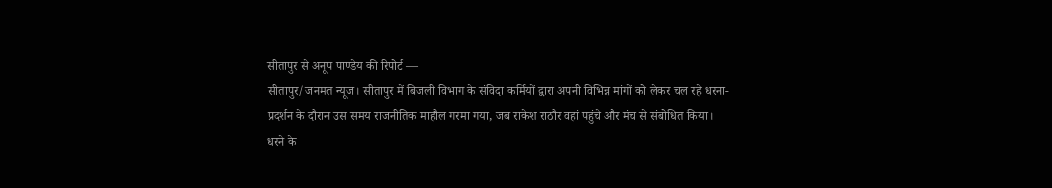सीतापुर से अनूप पाण्डेय की रिपोर्ट —
सीतापुर/जनमत न्यूज। सीतापुर में बिजली विभाग के संविदा कर्मियों द्वारा अपनी विभिन्न मांगों को लेकर चल रहे धरना-प्रदर्शन के दौरान उस समय राजनीतिक माहौल गरमा गया, जब राकेश राठौर वहां पहुंचे और मंच से संबोधित किया।
धरने के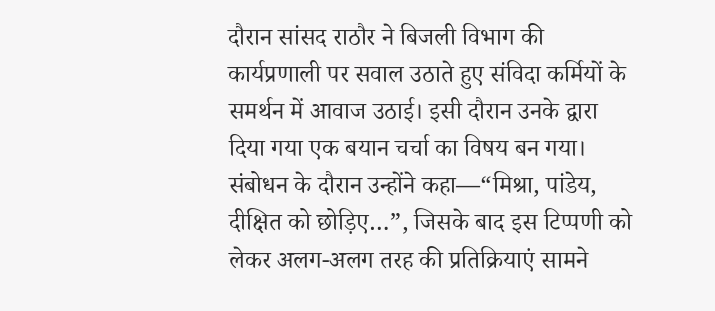दौरान सांसद राठौर ने बिजली विभाग की कार्यप्रणाली पर सवाल उठाते हुए संविदा कर्मियों के समर्थन में आवाज उठाई। इसी दौरान उनके द्वारा दिया गया एक बयान चर्चा का विषय बन गया। संबोधन के दौरान उन्होंने कहा—“मिश्रा, पांडेय, दीक्षित को छोड़िए…”, जिसके बाद इस टिप्पणी को लेकर अलग-अलग तरह की प्रतिक्रियाएं सामने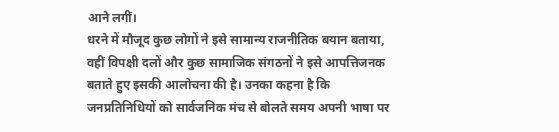आने लगीं।
धरने में मौजूद कुछ लोगों ने इसे सामान्य राजनीतिक बयान बताया, वहीं विपक्षी दलों और कुछ सामाजिक संगठनों ने इसे आपत्तिजनक बताते हुए इसकी आलोचना की है। उनका कहना है कि जनप्रतिनिधियों को सार्वजनिक मंच से बोलते समय अपनी भाषा पर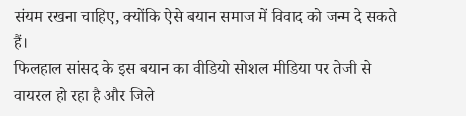संयम रखना चाहिए, क्योंकि ऐसे बयान समाज में विवाद को जन्म दे सकते हैं।
फिलहाल सांसद के इस बयान का वीडियो सोशल मीडिया पर तेजी से वायरल हो रहा है और जिले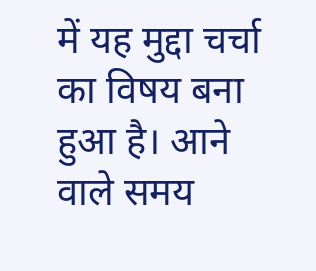में यह मुद्दा चर्चा का विषय बना हुआ है। आने वाले समय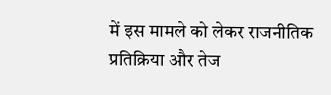में इस मामले को लेकर राजनीतिक प्रतिक्रिया और तेज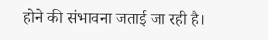होने की संभावना जताई जा रही है।